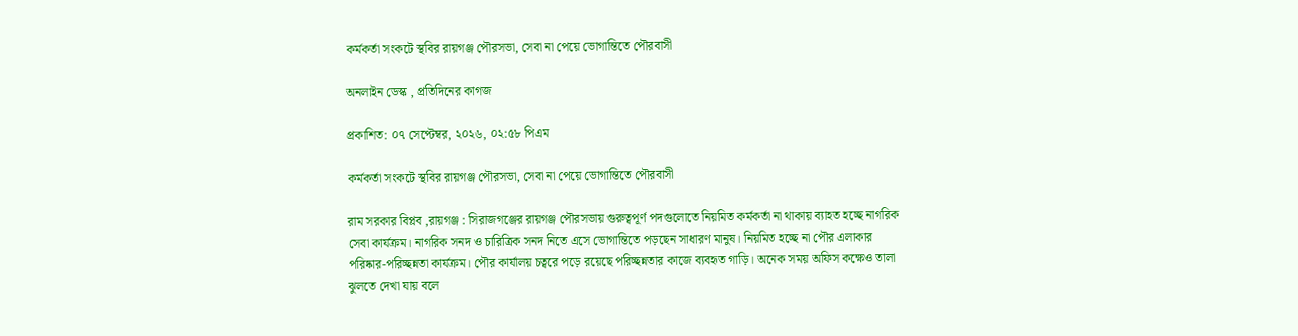কর্মকর্তা সংকটে স্থবির রায়গঞ্জ পৌরসভা, সেবা না পেয়ে ভোগান্তিতে পৌরবাসী

অনলাইন ডেস্ক , প্রতিদিনের কাগজ

প্রকাশিত: ০৭ সেপ্টেম্বর, ২০২৬, ০২:৫৮ পিএম

কর্মকর্তা সংকটে স্থবির রায়গঞ্জ পৌরসভা, সেবা না পেয়ে ভোগান্তিতে পৌরবাসী

রাম সরকার বিপ্লব ,রায়গঞ্জ : সিরাজগঞ্জের রায়গঞ্জ পৌরসভায় গুরুত্বপূর্ণ পদগুলোতে নিয়মিত কর্মকর্তা না থাকায় ব্যাহত হচ্ছে নাগরিক সেবা কার্যক্রম। নাগরিক সনদ ও চারিত্রিক সনদ নিতে এসে ভোগান্তিতে পড়ছেন সাধারণ মানুষ। নিয়মিত হচ্ছে না পৌর এলাকার পরিষ্কার-পরিচ্ছন্নতা কার্যক্রম। পৌর কার্যালয় চত্বরে পড়ে রয়েছে পরিচ্ছন্নতার কাজে ব্যবহৃত গাড়ি। অনেক সময় অফিস কক্ষেও তালা ঝুলতে দেখা যায় বলে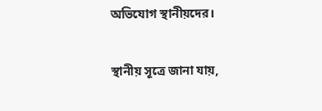অভিযোগ স্থানীয়দের।

স্থানীয় সূত্রে জানা যায়,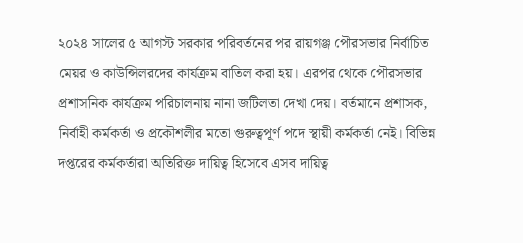২০২৪ সালের ৫ আগস্ট সরকার পরিবর্তনের পর রায়গঞ্জ পৌরসভার নির্বাচিত মেয়র ও কাউন্সিলরদের কার্যক্রম বাতিল করা হয়। এরপর থেকে পৌরসভার প্রশাসনিক কার্যক্রম পরিচালনায় নানা জটিলতা দেখা দেয়। বর্তমানে প্রশাসক, নির্বাহী কর্মকর্তা ও প্রকৌশলীর মতো গুরুত্বপূর্ণ পদে স্থায়ী কর্মকর্তা নেই। বিভিন্ন দপ্তরের কর্মকর্তারা অতিরিক্ত দায়িত্ব হিসেবে এসব দায়িত্ব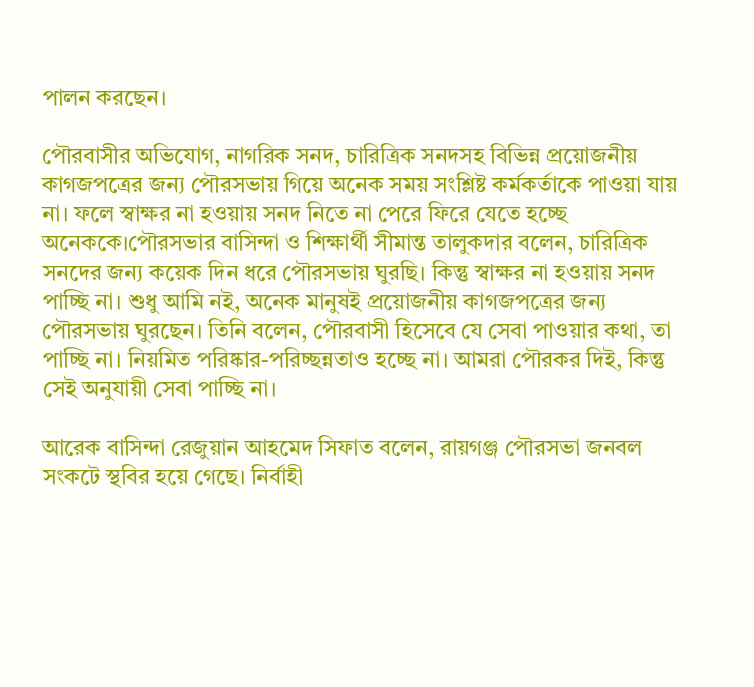পালন করছেন।

পৌরবাসীর অভিযোগ, নাগরিক সনদ, চারিত্রিক সনদসহ বিভিন্ন প্রয়োজনীয় কাগজপত্রের জন্য পৌরসভায় গিয়ে অনেক সময় সংশ্লিষ্ট কর্মকর্তাকে পাওয়া যায় না। ফলে স্বাক্ষর না হওয়ায় সনদ নিতে না পেরে ফিরে যেতে হচ্ছে অনেককে।পৌরসভার বাসিন্দা ও শিক্ষার্থী সীমান্ত তালুকদার বলেন, চারিত্রিক সনদের জন্য কয়েক দিন ধরে পৌরসভায় ঘুরছি। কিন্তু স্বাক্ষর না হওয়ায় সনদ পাচ্ছি না। শুধু আমি নই, অনেক মানুষই প্রয়োজনীয় কাগজপত্রের জন্য পৌরসভায় ঘুরছেন। তিনি বলেন, পৌরবাসী হিসেবে যে সেবা পাওয়ার কথা, তা পাচ্ছি না। নিয়মিত পরিষ্কার-পরিচ্ছন্নতাও হচ্ছে না। আমরা পৌরকর দিই, কিন্তু সেই অনুযায়ী সেবা পাচ্ছি না।

আরেক বাসিন্দা রেজুয়ান আহমেদ সিফাত বলেন, রায়গঞ্জ পৌরসভা জনবল সংকটে স্থবির হয়ে গেছে। নির্বাহী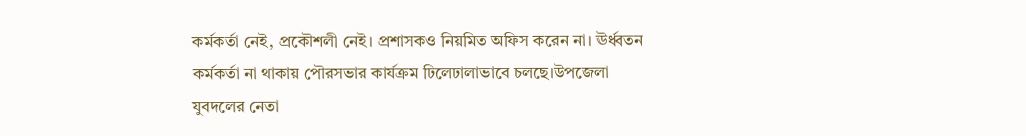কর্মকর্তা নেই, প্রকৌশলী নেই। প্রশাসকও নিয়মিত অফিস করেন না। ঊর্ধ্বতন কর্মকর্তা না থাকায় পৌরসভার কার্যক্রম ঢিলেঢালাভাবে চলছে।উপজেলা যুবদলের নেতা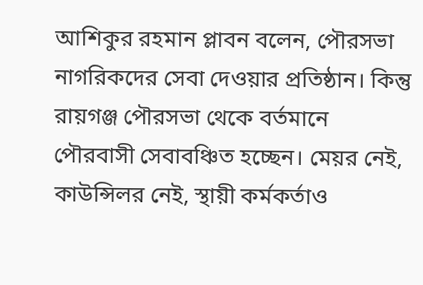আশিকুর রহমান প্লাবন বলেন, পৌরসভা নাগরিকদের সেবা দেওয়ার প্রতিষ্ঠান। কিন্তু রায়গঞ্জ পৌরসভা থেকে বর্তমানে পৌরবাসী সেবাবঞ্চিত হচ্ছেন। মেয়র নেই, কাউন্সিলর নেই, স্থায়ী কর্মকর্তাও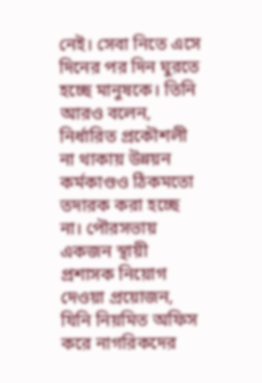নেই। সেবা নিতে এসে দিনের পর দিন ঘুরতে হচ্ছে মানুষকে। তিনি আরও বলেন, নির্ধারিত প্রকৌশলী না থাকায় উন্নয়ন কর্মকাণ্ডও ঠিকমতো তদারক করা হচ্ছে না। পৌরসভায় একজন স্থায়ী প্রশাসক নিয়োগ দেওয়া প্রয়োজন, যিনি নিয়মিত অফিস করে নাগরিকদের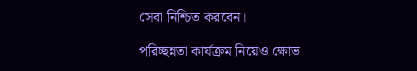সেবা নিশ্চিত করবেন।

পরিচ্ছন্নতা কার্যক্রম নিয়েও ক্ষোভ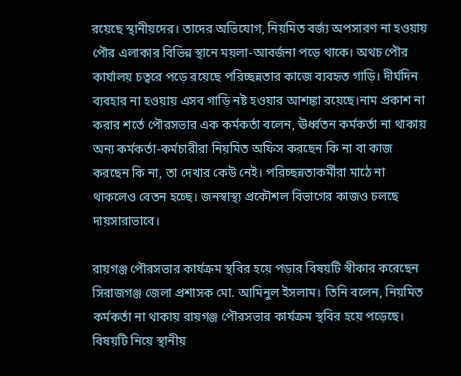রয়েছে স্থানীয়দের। তাদের অভিযোগ, নিয়মিত বর্জ্য অপসারণ না হওয়ায় পৌর এলাকার বিভিন্ন স্থানে ময়লা-আবর্জনা পড়ে থাকে। অথচ পৌর কার্যালয় চত্বরে পড়ে রয়েছে পরিচ্ছন্নতার কাজে ব্যবহৃত গাড়ি। দীর্ঘদিন ব্যবহার না হওয়ায় এসব গাড়ি নষ্ট হওয়ার আশঙ্কা রয়েছে।নাম প্রকাশ না করার শর্তে পৌরসভার এক কর্মকর্তা বলেন, ঊর্ধ্বতন কর্মকর্তা না থাকায় অন্য কর্মকর্তা-কর্মচারীরা নিয়মিত অফিস করছেন কি না বা কাজ করছেন কি না, তা দেখার কেউ নেই। পরিচ্ছন্নতাকর্মীরা মাঠে না থাকলেও বেতন হচ্ছে। জনস্বাস্থ্য প্রকৌশল বিভাগের কাজও চলছে দায়সারাভাবে।

রায়গঞ্জ পৌরসভার কার্যক্রম স্থবির হয়ে পড়ার বিষয়টি স্বীকার করেছেন সিরাজগঞ্জ জেলা প্রশাসক মো. আমিনুল ইসলাম। তিনি বলেন, নিয়মিত কর্মকর্তা না থাকায় রায়গঞ্জ পৌরসভার কার্যক্রম স্থবির হয়ে পড়েছে। বিষয়টি নিয়ে স্থানীয়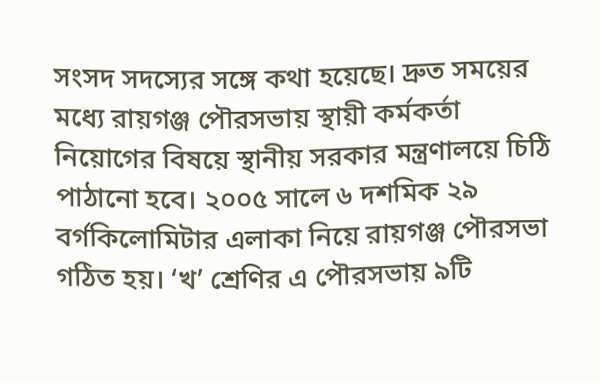সংসদ সদস্যের সঙ্গে কথা হয়েছে। দ্রুত সময়ের মধ্যে রায়গঞ্জ পৌরসভায় স্থায়ী কর্মকর্তা নিয়োগের বিষয়ে স্থানীয় সরকার মন্ত্রণালয়ে চিঠি পাঠানো হবে। ২০০৫ সালে ৬ দশমিক ২৯ বর্গকিলোমিটার এলাকা নিয়ে রায়গঞ্জ পৌরসভা গঠিত হয়। ‘খ’ শ্রেণির এ পৌরসভায় ৯টি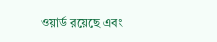ওয়ার্ড রয়েছে এবং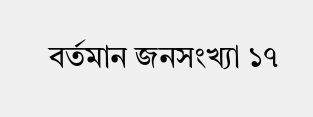বর্তমান জনসংখ্যা ১৭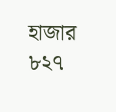হাজার ৮২৭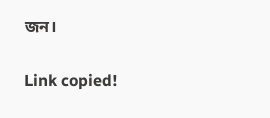জন।

Link copied!